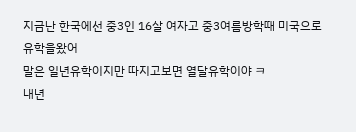지금난 한국에선 중3인 16살 여자고 중3여름방학때 미국으로 유학을왔어
말은 일년유학이지만 따지고보면 열달유학이야 ㅋ
내년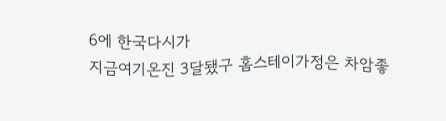6에 한국다시가
지금여기온진 3달됐구 홈스테이가정은 차암좋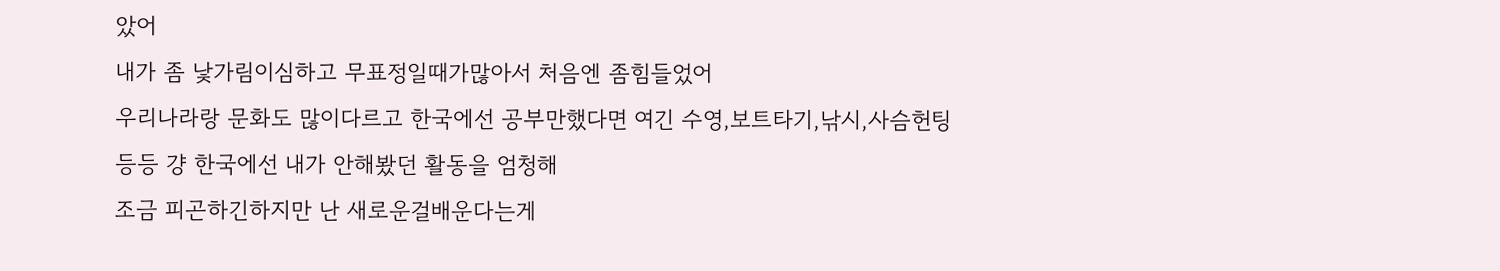았어
내가 좀 낯가림이심하고 무표정일때가많아서 처음엔 좀힘들었어
우리나라랑 문화도 많이다르고 한국에선 공부만했다면 여긴 수영,보트타기,낚시,사슴헌팅 등등 걍 한국에선 내가 안해봤던 활동을 엄청해
조금 피곤하긴하지만 난 새로운걸배운다는게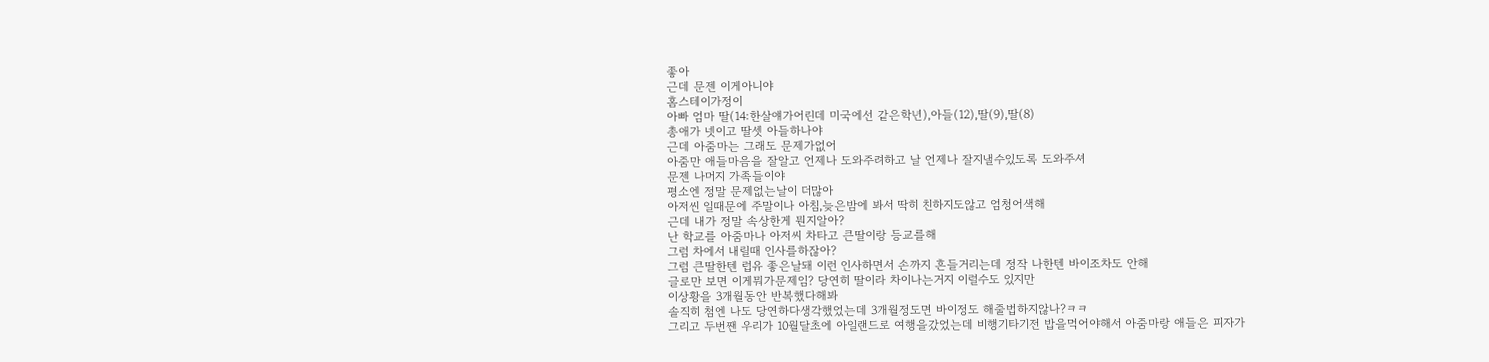좋아
근데 문젠 이게아니야
홈스테이가정이
아빠 엄마 딸(14:한살얘가어린데 미국에선 같은학년),아들(12),딸(9),딸(8)
총애가 넷이고 딸셋 아들하나야
근데 아줌마는 그래도 문제가없어
아줌만 애들마음을 잘알고 언제나 도와주려하고 날 언제나 잘지낼수있도록 도와주셔
문젠 나머지 가족들이야
평소엔 정말 문제없는날이 더많아
아저씬 일때문에 주말이나 아침,늦은밤에 봐서 딱히 친하지도않고 엄청어색해
근데 내가 정말 속상한게 뭔지알아?
난 학교를 아줌마나 아저씨 차타고 큰딸이랑 등교를해
그럼 차에서 내릴때 인사를하잖아?
그럼 큰딸한텐 럽유 좋은날돼 이런 인사하면서 손까지 흔들거리는데 정작 나한텐 바이조차도 안해
글로만 보면 이게뭐가문제임? 당연히 딸이라 차이나는거지 이럴수도 있지만
이상황을 3개월동안 반복했다해봐
솔직히 첨엔 나도 당연하다생각했었는데 3개월정도면 바이정도 해줄법하지않나?ㅋㅋ
그리고 두번짼 우리가 10월달초에 아일랜드로 여행을갔었는데 비행기타기전 밥을먹어야해서 아줌마랑 애들은 피자가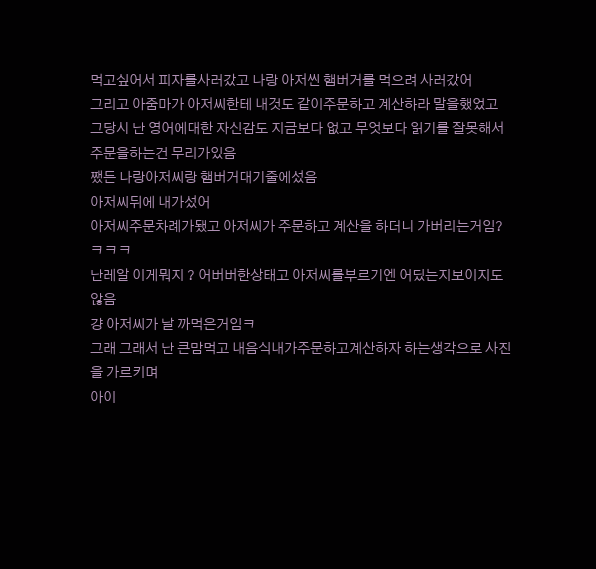먹고싶어서 피자를사러갔고 나랑 아저씬 햄버거를 먹으려 사러갔어
그리고 아줌마가 아저씨한테 내것도 같이주문하고 계산하라 말을했었고 그당시 난 영어에대한 자신감도 지금보다 없고 무엇보다 읽기를 잘못해서 주문을하는건 무리가있음
쨌든 나랑아저씨랑 햄버거대기줄에섰음
아저씨뒤에 내가섰어
아저씨주문차례가됐고 아저씨가 주문하고 계산을 하더니 가버리는거임?ㅋㅋㅋ
난레알 이게뭐지 ? 어버버한상태고 아저씨를부르기엔 어딨는지보이지도않음
걍 아저씨가 날 까먹은거임ㅋ
그래 그래서 난 큰맘먹고 내음식내가주문하고계산하자 하는생각으로 사진을 가르키며
아이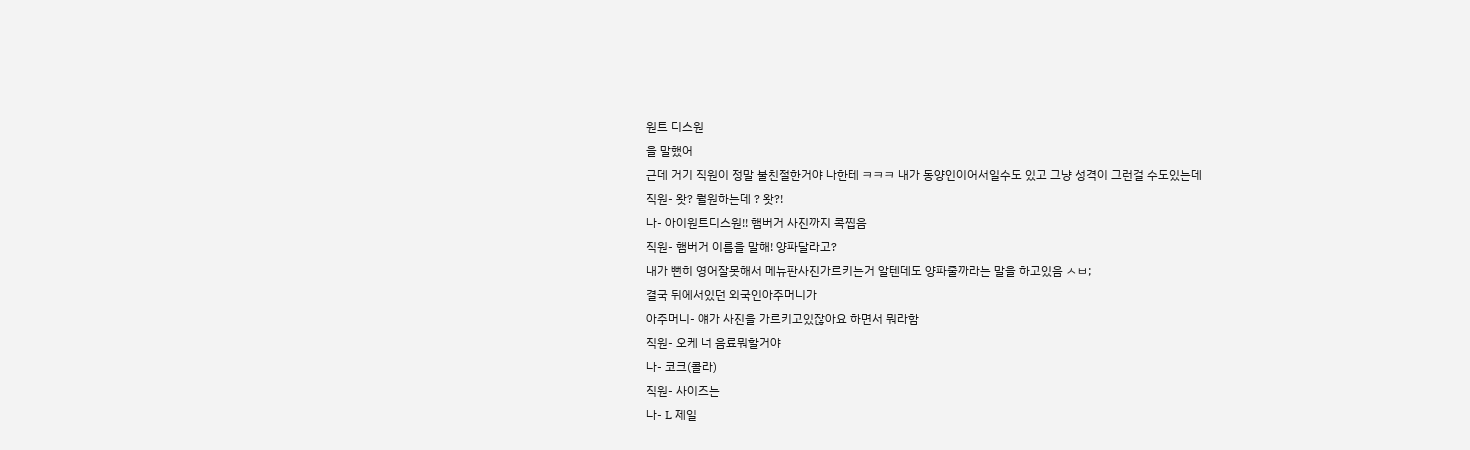원트 디스원
을 말했어
근데 거기 직원이 정말 불친절한거야 나한테 ㅋㅋㅋ 내가 동양인이어서일수도 있고 그냥 성격이 그런걸 수도있는데
직원- 왓? 뭘원하는데 ? 왓?!
나- 아이원트디스원!! 햄버거 사진까지 콕찝음
직원- 햄버거 이름을 말해! 양파달라고?
내가 뻔히 영어잘못해서 메뉴판사진가르키는거 알텐데도 양파줄까라는 말을 하고있음 ㅅㅂ;
결국 뒤에서있던 외국인아주머니가
아주머니- 얘가 사진을 가르키고있잖아요 하면서 뭐라함
직원- 오케 너 음료뭐할거야
나- 코크(콜라)
직원- 사이즈는
나- L 제일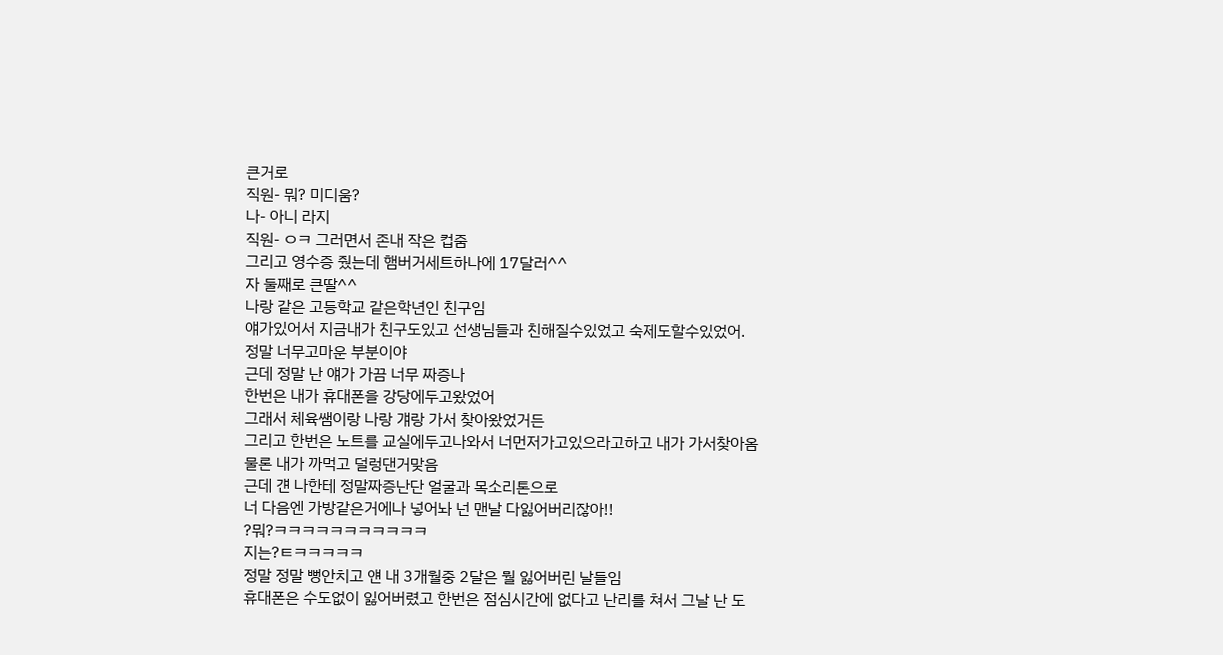큰거로
직원- 뭐? 미디움?
나- 아니 라지
직원- ㅇㅋ 그러면서 존내 작은 컵줌
그리고 영수증 줬는데 햄버거세트하나에 17달러^^
자 둘째로 큰딸^^
나랑 같은 고등학교 같은학년인 친구임
얘가있어서 지금내가 친구도있고 선생님들과 친해질수있었고 숙제도할수있었어.
정말 너무고마운 부분이야
근데 정말 난 얘가 가끔 너무 짜증나
한번은 내가 휴대폰을 강당에두고왔었어
그래서 체육쌤이랑 나랑 걔랑 가서 찾아왔었거든
그리고 한번은 노트를 교실에두고나와서 너먼저가고있으라고하고 내가 가서찾아옴
물론 내가 까먹고 덜렁댄거맞음
근데 걘 나한테 정말짜증난단 얼굴과 목소리톤으로
너 다음엔 가방같은거에나 넣어놔 넌 맨날 다잃어버리잖아!!
?뭐?ㅋㅋㅋㅋㅋㅋㅋㅋㅋㅋㅋ
지는?ㅌㅋㅋㅋㅋㅋ
정말 정말 뻥안치고 얜 내 3개월중 2달은 뭘 잃어버린 날들임
휴대폰은 수도없이 잃어버렸고 한번은 점심시간에 없다고 난리를 쳐서 그날 난 도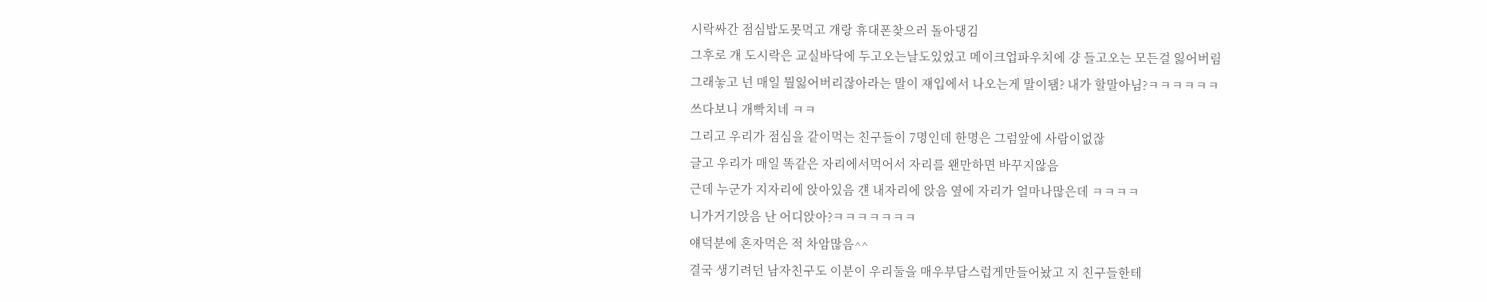시락싸간 점심밥도못먹고 걔랑 휴대폰찾으러 돌아댕김
그후로 걔 도시락은 교실바닥에 두고오는날도있었고 메이크업파우치에 걍 들고오는 모든걸 잃어버림
그래놓고 넌 매일 뭘잃어버리잖아라는 말이 쟤입에서 나오는게 말이됌? 내가 할말아님?ㅋㅋㅋㅋㅋㅋ
쓰다보니 개빡치네 ㅋㅋ
그리고 우리가 점심을 같이먹는 친구들이 7명인데 한명은 그럼앞에 사람이없잖
글고 우리가 매일 똑같은 자리에서먹어서 자리를 왠만하면 바꾸지않음
근데 누군가 지자리에 앉아있음 걘 내자리에 앉음 옆에 자리가 얼마나많은데 ㅋㅋㅋㅋ
니가거기앉음 난 어디앉아?ㅋㅋㅋㅋㅋㅋㅋ
얘덕분에 혼자먹은 적 차암많음^^
결국 생기려던 남자친구도 이분이 우리둘을 매우부담스럽게만들어놨고 지 친구들한테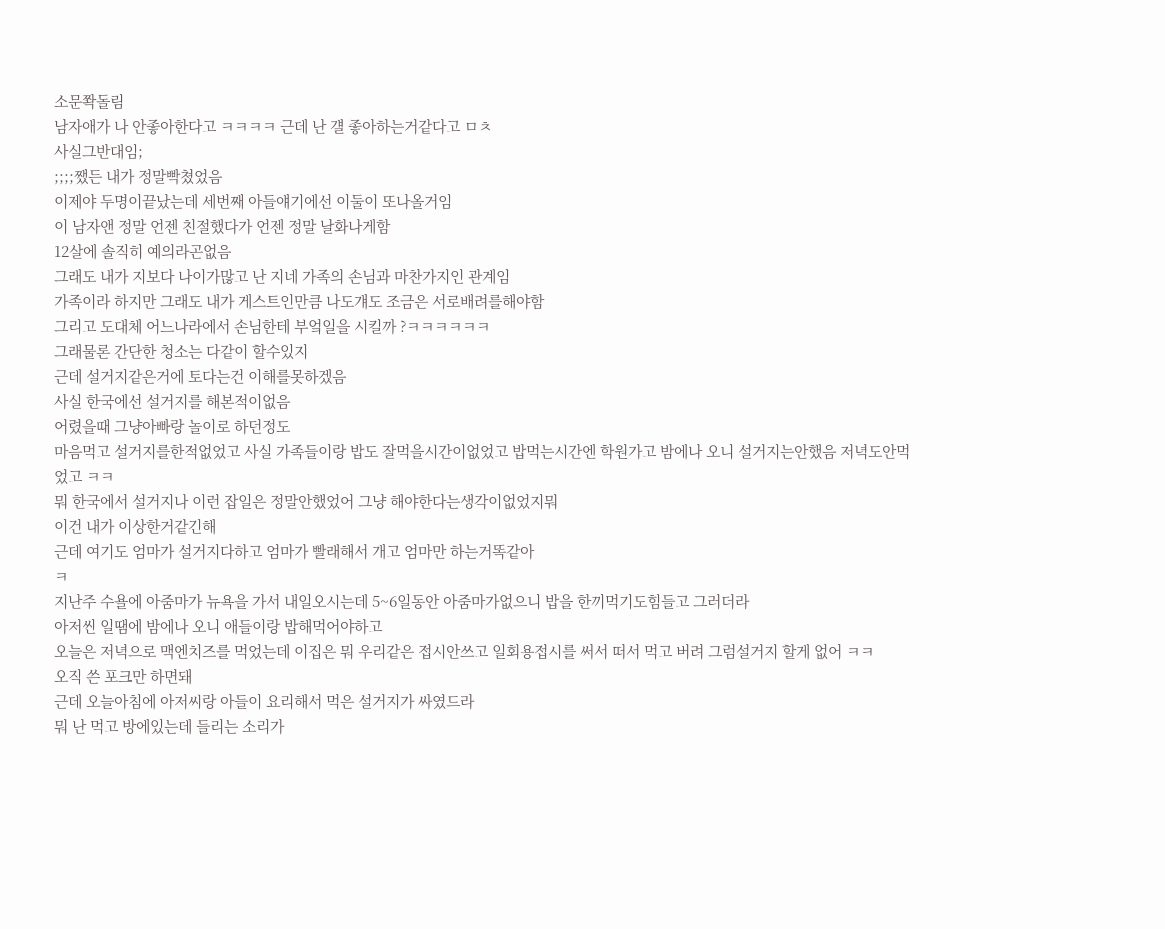소문쫙돌림
남자애가 나 안좋아한다고 ㅋㅋㅋㅋ 근데 난 걜 좋아하는거같다고 ㅁㅊ
사실그반대임;
;;;;쨌든 내가 정말빡쳤었음
이제야 두명이끝났는데 세번째 아들얘기에선 이둘이 또나올거임
이 남자앤 정말 언젠 친절했다가 언젠 정말 날화나게함
12살에 솔직히 예의라곤없음
그래도 내가 지보다 나이가많고 난 지네 가족의 손님과 마찬가지인 관계임
가족이라 하지만 그래도 내가 게스트인만큼 나도걔도 조금은 서로배려를해야함
그리고 도대체 어느나라에서 손님한테 부엌일을 시킬까 ?ㅋㅋㅋㅋㅋㅋ
그래물론 간단한 청소는 다같이 할수있지
근데 설거지같은거에 토다는건 이해를못하겠음
사실 한국에선 설거지를 해본적이없음
어렸을때 그냥아빠랑 놀이로 하던정도
마음먹고 설거지를한적없었고 사실 가족들이랑 밥도 잘먹을시간이없었고 밥먹는시간엔 학원가고 밤에나 오니 설거지는안했음 저녁도안먹었고 ㅋㅋ
뭐 한국에서 설거지나 이런 잡일은 정말안했었어 그냥 해야한다는생각이없었지뭐
이건 내가 이상한거같긴해
근데 여기도 엄마가 설거지다하고 엄마가 빨래해서 개고 엄마만 하는거똑같아
ㅋ
지난주 수욜에 아줌마가 뉴욕을 가서 내일오시는데 5~6일동안 아줌마가없으니 밥을 한끼먹기도힘들고 그러더라
아저씬 일땜에 밤에나 오니 애들이랑 밥해먹어야하고
오늘은 저녁으로 맥엔치즈를 먹었는데 이집은 뭐 우리같은 접시안쓰고 일회용접시를 써서 떠서 먹고 버려 그럼설거지 할게 없어 ㅋㅋ
오직 쓴 포크만 하면돼
근데 오늘아침에 아저씨랑 아들이 요리해서 먹은 설거지가 싸였드라
뭐 난 먹고 방에있는데 들리는 소리가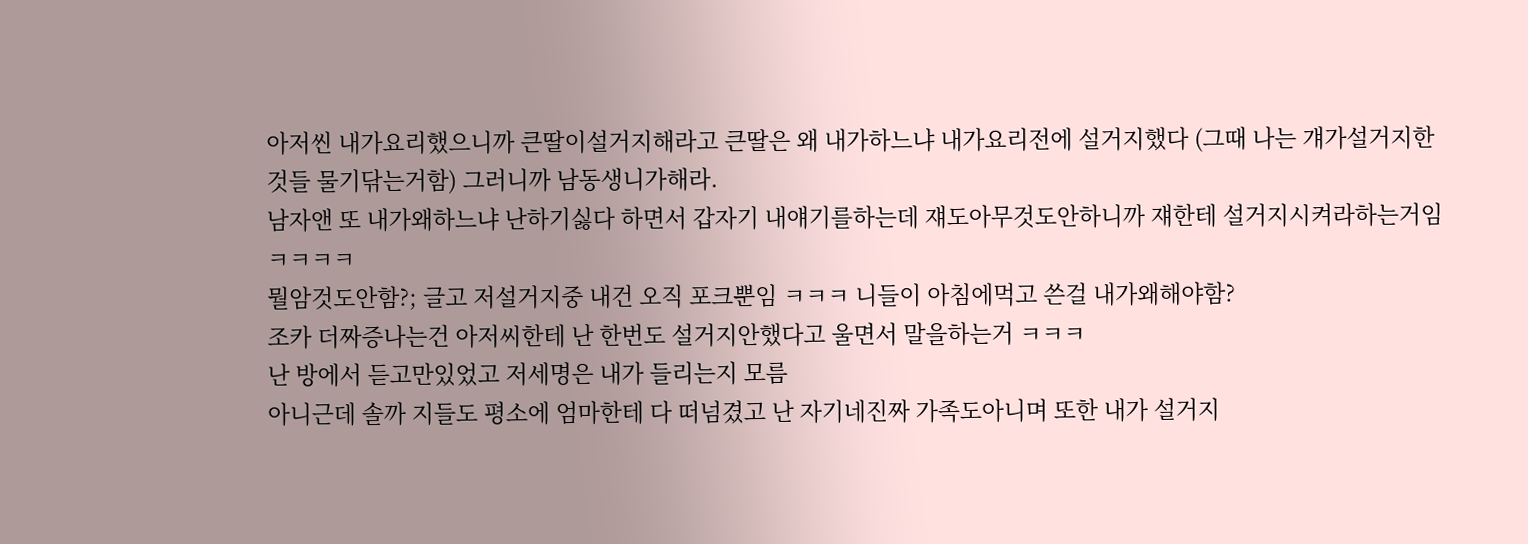아저씬 내가요리했으니까 큰딸이설거지해라고 큰딸은 왜 내가하느냐 내가요리전에 설거지했다 (그때 나는 걔가설거지한것들 물기닦는거함) 그러니까 남동생니가해라.
남자앤 또 내가왜하느냐 난하기싫다 하면서 갑자기 내얘기를하는데 쟤도아무것도안하니까 쟤한테 설거지시켜라하는거임 ㅋㅋㅋㅋ
뭘암것도안함?; 글고 저설거지중 내건 오직 포크뿐임 ㅋㅋㅋ 니들이 아침에먹고 쓴걸 내가왜해야함?
조카 더짜증나는건 아저씨한테 난 한번도 설거지안했다고 울면서 말을하는거 ㅋㅋㅋ
난 방에서 듣고만있었고 저세명은 내가 들리는지 모름
아니근데 솔까 지들도 평소에 엄마한테 다 떠넘겼고 난 자기네진짜 가족도아니며 또한 내가 설거지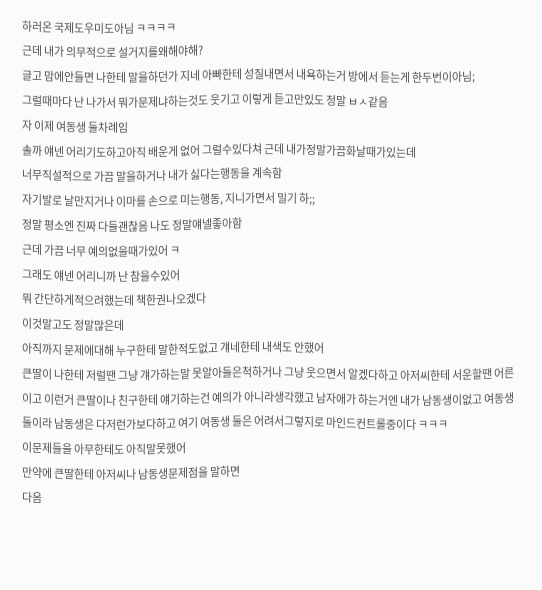하러온 국제도우미도아님 ㅋㅋㅋㅋ
근데 내가 의무적으로 설거지를왜해야해?
글고 맘에안들면 나한테 말을하던가 지네 아빠한테 성질내면서 내욕하는거 방에서 듣는게 한두번이아님;
그럴때마다 난 나가서 뭐가문제냐하는것도 웃기고 이렇게 듣고만있도 정말 ㅂㅅ같음
자 이제 여동생 둘차례임
솔까 얘넨 어리기도하고아직 배운게 없어 그럴수있다쳐 근데 내가정말가끔화날때가있는데
너무직설적으로 가끔 말을하거나 내가 싫다는행동을 계속함
자기발로 날만지거나 이마를 손으로 미는행동, 지니가면서 밀기 하;;
정말 평소엔 진짜 다들괜찮음 나도 정말얘넬좋아함
근데 가끔 너무 예의없을때가있어 ㅋ
그래도 얘넨 어리니까 난 참을수있어
뭐 간단하게적으려했는데 책한권나오겠다
이것말고도 정말많은데
아직까지 문제에대해 누구한테 말한적도없고 걔네한테 내색도 안했어
큰딸이 나한테 저럴땐 그냥 걔가하는말 못알아들은척하거나 그냥 웃으면서 알겠다하고 아저씨한테 서운할땐 어른이고 이런거 큰딸이나 친구한테 얘기하는건 예의가 아니라생각했고 남자애가 하는거엔 내가 남동생이없고 여동생둘이라 남동생은 다저런가보다하고 여기 여동생 둘은 어려서그렇지로 마인드컨트롤중이다 ㅋㅋㅋ
이문제들을 아무한테도 아직말못했어
만약에 큰딸한테 아저씨나 남동생문제점을 말하면
다음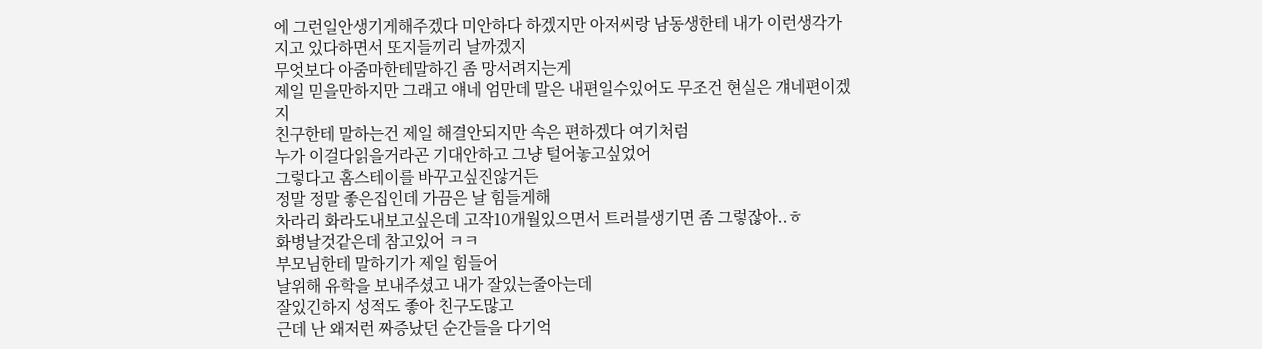에 그런일안생기게해주겠다 미안하다 하겠지만 아저씨랑 남동생한테 내가 이런생각가지고 있다하면서 또지들끼리 날까겠지
무엇보다 아줌마한테말하긴 좀 망서려지는게
제일 믿을만하지만 그래고 얘네 엄만데 말은 내편일수있어도 무조건 현실은 걔네편이겠지
친구한테 말하는건 제일 해결안되지만 속은 편하겠다 여기처럼
누가 이걸다읽을거라곤 기대안하고 그냥 털어놓고싶었어
그렇다고 홈스테이를 바꾸고싶진않거든
정말 정말 좋은집인데 가끔은 날 힘들게해
차라리 화라도내보고싶은데 고작10개월있으면서 트러블생기면 좀 그렇잖아..ㅎ
화병날것같은데 참고있어 ㅋㅋ
부모님한테 말하기가 제일 힘들어
날위해 유학을 보내주셨고 내가 잘있는줄아는데
잘있긴하지 성적도 좋아 친구도많고
근데 난 왜저런 짜증났던 순간들을 다기억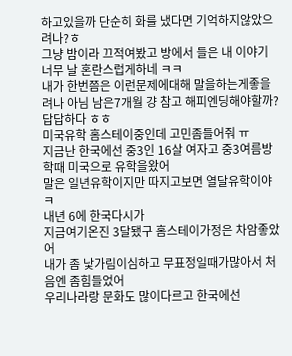하고있을까 단순히 화를 냈다면 기억하지않았으려나?ㅎ
그냥 밤이라 끄적여봤고 방에서 들은 내 이야기 너무 날 혼란스럽게하네 ㅋㅋ
내가 한번쯤은 이런문제에대해 말을하는게좋을려나 아님 남은7개월 걍 참고 해피엔딩해야할까?
답답하다 ㅎㅎ
미국유학 홈스테이중인데 고민좀들어줘 ㅠ
지금난 한국에선 중3인 16살 여자고 중3여름방학때 미국으로 유학을왔어
말은 일년유학이지만 따지고보면 열달유학이야 ㅋ
내년 6에 한국다시가
지금여기온진 3달됐구 홈스테이가정은 차암좋았어
내가 좀 낯가림이심하고 무표정일때가많아서 처음엔 좀힘들었어
우리나라랑 문화도 많이다르고 한국에선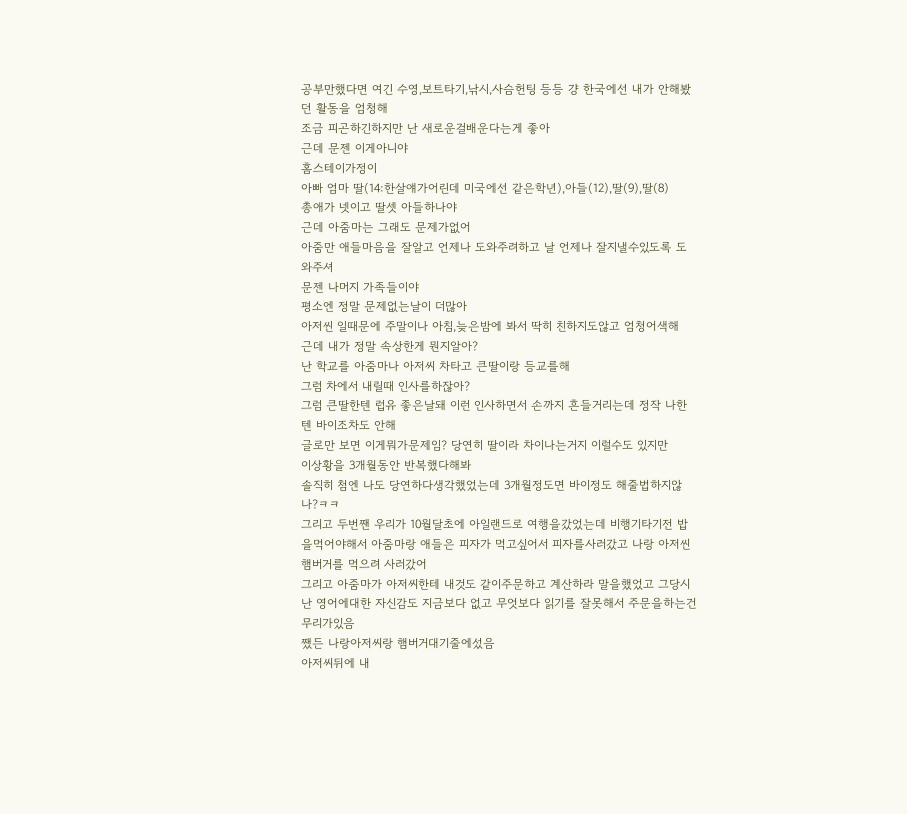공부만했다면 여긴 수영,보트타기,낚시,사슴헌팅 등등 걍 한국에선 내가 안해봤던 활동을 엄청해
조금 피곤하긴하지만 난 새로운걸배운다는게 좋아
근데 문젠 이게아니야
홈스테이가정이
아빠 엄마 딸(14:한살얘가어린데 미국에선 같은학년),아들(12),딸(9),딸(8)
총애가 넷이고 딸셋 아들하나야
근데 아줌마는 그래도 문제가없어
아줌만 애들마음을 잘알고 언제나 도와주려하고 날 언제나 잘지낼수있도록 도와주셔
문젠 나머지 가족들이야
평소엔 정말 문제없는날이 더많아
아저씬 일때문에 주말이나 아침,늦은밤에 봐서 딱히 친하지도않고 엄청어색해
근데 내가 정말 속상한게 뭔지알아?
난 학교를 아줌마나 아저씨 차타고 큰딸이랑 등교를해
그럼 차에서 내릴때 인사를하잖아?
그럼 큰딸한텐 럽유 좋은날돼 이런 인사하면서 손까지 흔들거리는데 정작 나한텐 바이조차도 안해
글로만 보면 이게뭐가문제임? 당연히 딸이라 차이나는거지 이럴수도 있지만
이상황을 3개월동안 반복했다해봐
솔직히 첨엔 나도 당연하다생각했었는데 3개월정도면 바이정도 해줄법하지않나?ㅋㅋ
그리고 두번짼 우리가 10월달초에 아일랜드로 여행을갔었는데 비행기타기전 밥을먹어야해서 아줌마랑 애들은 피자가 먹고싶어서 피자를사러갔고 나랑 아저씬 햄버거를 먹으려 사러갔어
그리고 아줌마가 아저씨한테 내것도 같이주문하고 계산하라 말을했었고 그당시 난 영어에대한 자신감도 지금보다 없고 무엇보다 읽기를 잘못해서 주문을하는건 무리가있음
쨌든 나랑아저씨랑 햄버거대기줄에섰음
아저씨뒤에 내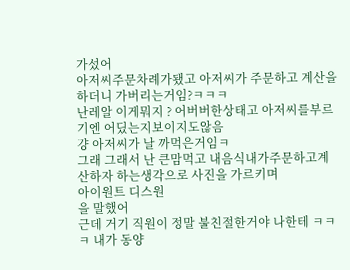가섰어
아저씨주문차례가됐고 아저씨가 주문하고 계산을 하더니 가버리는거임?ㅋㅋㅋ
난레알 이게뭐지 ? 어버버한상태고 아저씨를부르기엔 어딨는지보이지도않음
걍 아저씨가 날 까먹은거임ㅋ
그래 그래서 난 큰맘먹고 내음식내가주문하고계산하자 하는생각으로 사진을 가르키며
아이원트 디스원
을 말했어
근데 거기 직원이 정말 불친절한거야 나한테 ㅋㅋㅋ 내가 동양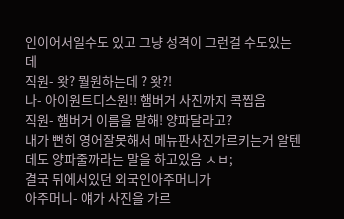인이어서일수도 있고 그냥 성격이 그런걸 수도있는데
직원- 왓? 뭘원하는데 ? 왓?!
나- 아이원트디스원!! 햄버거 사진까지 콕찝음
직원- 햄버거 이름을 말해! 양파달라고?
내가 뻔히 영어잘못해서 메뉴판사진가르키는거 알텐데도 양파줄까라는 말을 하고있음 ㅅㅂ;
결국 뒤에서있던 외국인아주머니가
아주머니- 얘가 사진을 가르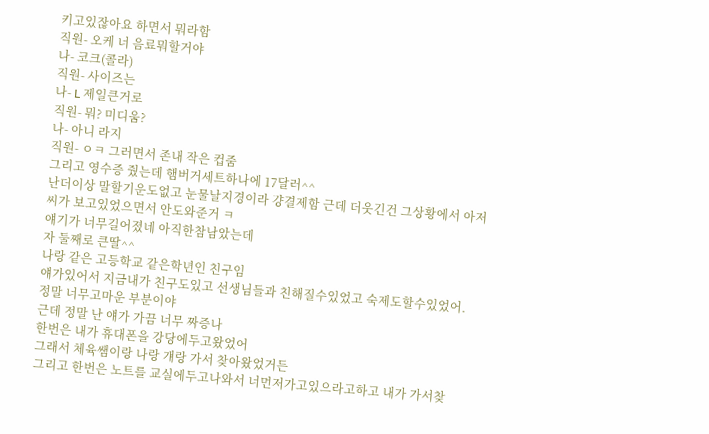키고있잖아요 하면서 뭐라함
직원- 오케 너 음료뭐할거야
나- 코크(콜라)
직원- 사이즈는
나- L 제일큰거로
직원- 뭐? 미디움?
나- 아니 라지
직원- ㅇㅋ 그러면서 존내 작은 컵줌
그리고 영수증 줬는데 햄버거세트하나에 17달러^^
난더이상 말할기운도없고 눈물날지경이라 걍결제함 근데 더웃긴건 그상황에서 아저씨가 보고있었으면서 안도와준거 ㅋ
얘기가 너무길어졌네 아직한참남았는데
자 둘째로 큰딸^^
나랑 같은 고등학교 같은학년인 친구임
얘가있어서 지금내가 친구도있고 선생님들과 친해질수있었고 숙제도할수있었어.
정말 너무고마운 부분이야
근데 정말 난 얘가 가끔 너무 짜증나
한번은 내가 휴대폰을 강당에두고왔었어
그래서 체육쌤이랑 나랑 걔랑 가서 찾아왔었거든
그리고 한번은 노트를 교실에두고나와서 너먼저가고있으라고하고 내가 가서찾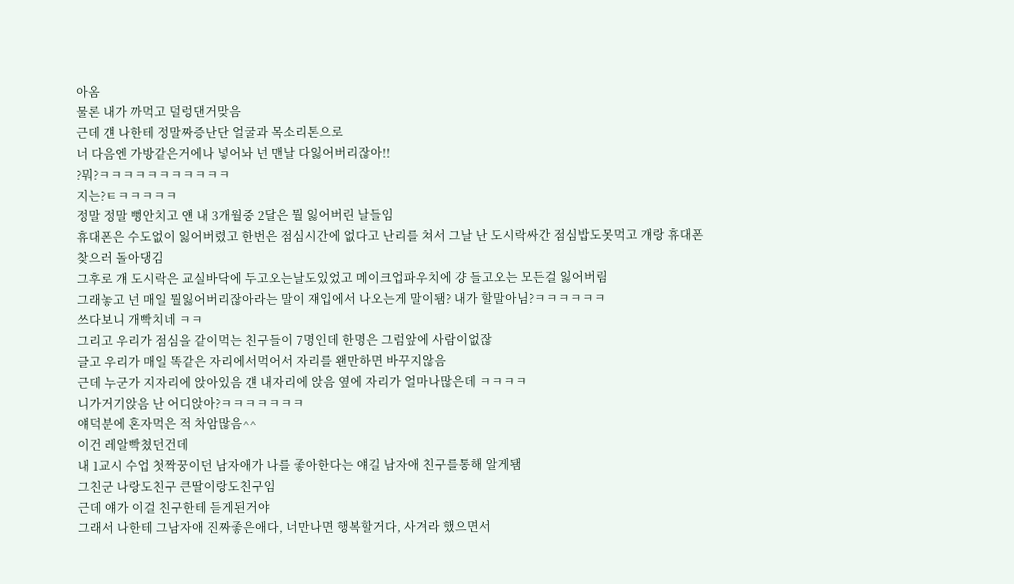아옴
물론 내가 까먹고 덜렁댄거맞음
근데 걘 나한테 정말짜증난단 얼굴과 목소리톤으로
너 다음엔 가방같은거에나 넣어놔 넌 맨날 다잃어버리잖아!!
?뭐?ㅋㅋㅋㅋㅋㅋㅋㅋㅋㅋㅋ
지는?ㅌㅋㅋㅋㅋㅋ
정말 정말 뻥안치고 얜 내 3개월중 2달은 뭘 잃어버린 날들임
휴대폰은 수도없이 잃어버렸고 한번은 점심시간에 없다고 난리를 쳐서 그날 난 도시락싸간 점심밥도못먹고 걔랑 휴대폰찾으러 돌아댕김
그후로 걔 도시락은 교실바닥에 두고오는날도있었고 메이크업파우치에 걍 들고오는 모든걸 잃어버림
그래놓고 넌 매일 뭘잃어버리잖아라는 말이 쟤입에서 나오는게 말이됌? 내가 할말아님?ㅋㅋㅋㅋㅋㅋ
쓰다보니 개빡치네 ㅋㅋ
그리고 우리가 점심을 같이먹는 친구들이 7명인데 한명은 그럼앞에 사람이없잖
글고 우리가 매일 똑같은 자리에서먹어서 자리를 왠만하면 바꾸지않음
근데 누군가 지자리에 앉아있음 걘 내자리에 앉음 옆에 자리가 얼마나많은데 ㅋㅋㅋㅋ
니가거기앉음 난 어디앉아?ㅋㅋㅋㅋㅋㅋㅋ
얘덕분에 혼자먹은 적 차암많음^^
이건 레알빡쳤던건데
내 1교시 수업 첫짝꿍이던 남자애가 나를 좋아한다는 얘길 남자애 친구를통해 알게됌
그친군 나랑도친구 큰딸이랑도친구임
근데 얘가 이걸 친구한테 듣게된거야
그래서 나한테 그남자애 진짜좋은애다, 너만나면 행복할거다, 사겨라 했으면서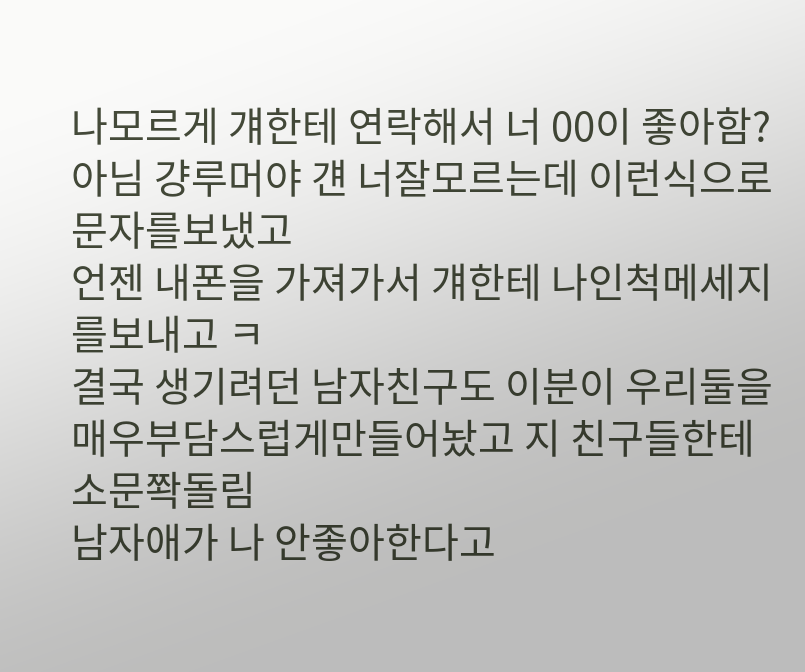나모르게 걔한테 연락해서 너 00이 좋아함? 아님 걍루머야 걘 너잘모르는데 이런식으로 문자를보냈고
언젠 내폰을 가져가서 걔한테 나인척메세지를보내고 ㅋ
결국 생기려던 남자친구도 이분이 우리둘을 매우부담스럽게만들어놨고 지 친구들한테 소문쫙돌림
남자애가 나 안좋아한다고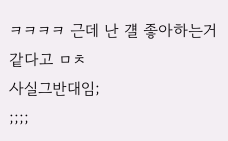ㅋㅋㅋㅋ 근데 난 걜 좋아하는거같다고 ㅁㅊ
사실그반대임;
;;;;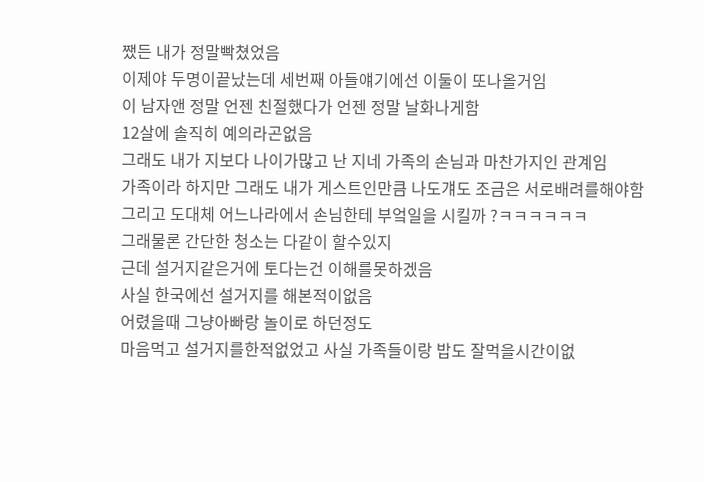쨌든 내가 정말빡쳤었음
이제야 두명이끝났는데 세번째 아들얘기에선 이둘이 또나올거임
이 남자앤 정말 언젠 친절했다가 언젠 정말 날화나게함
12살에 솔직히 예의라곤없음
그래도 내가 지보다 나이가많고 난 지네 가족의 손님과 마찬가지인 관계임
가족이라 하지만 그래도 내가 게스트인만큼 나도걔도 조금은 서로배려를해야함
그리고 도대체 어느나라에서 손님한테 부엌일을 시킬까 ?ㅋㅋㅋㅋㅋㅋ
그래물론 간단한 청소는 다같이 할수있지
근데 설거지같은거에 토다는건 이해를못하겠음
사실 한국에선 설거지를 해본적이없음
어렸을때 그냥아빠랑 놀이로 하던정도
마음먹고 설거지를한적없었고 사실 가족들이랑 밥도 잘먹을시간이없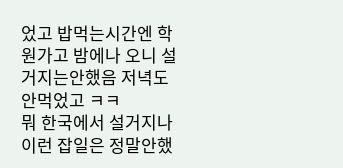었고 밥먹는시간엔 학원가고 밤에나 오니 설거지는안했음 저녁도안먹었고 ㅋㅋ
뭐 한국에서 설거지나 이런 잡일은 정말안했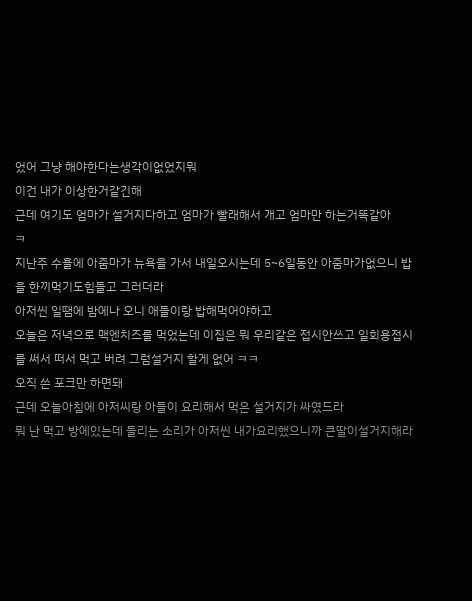었어 그냥 해야한다는생각이없었지뭐
이건 내가 이상한거같긴해
근데 여기도 엄마가 설거지다하고 엄마가 빨래해서 개고 엄마만 하는거똑같아
ㅋ
지난주 수욜에 아줌마가 뉴욕을 가서 내일오시는데 5~6일동안 아줌마가없으니 밥을 한끼먹기도힘들고 그러더라
아저씬 일땜에 밤에나 오니 애들이랑 밥해먹어야하고
오늘은 저녁으로 맥엔치즈를 먹었는데 이집은 뭐 우리같은 접시안쓰고 일회용접시를 써서 떠서 먹고 버려 그럼설거지 할게 없어 ㅋㅋ
오직 쓴 포크만 하면돼
근데 오늘아침에 아저씨랑 아들이 요리해서 먹은 설거지가 싸였드라
뭐 난 먹고 방에있는데 들리는 소리가 아저씬 내가요리했으니까 큰딸이설거지해라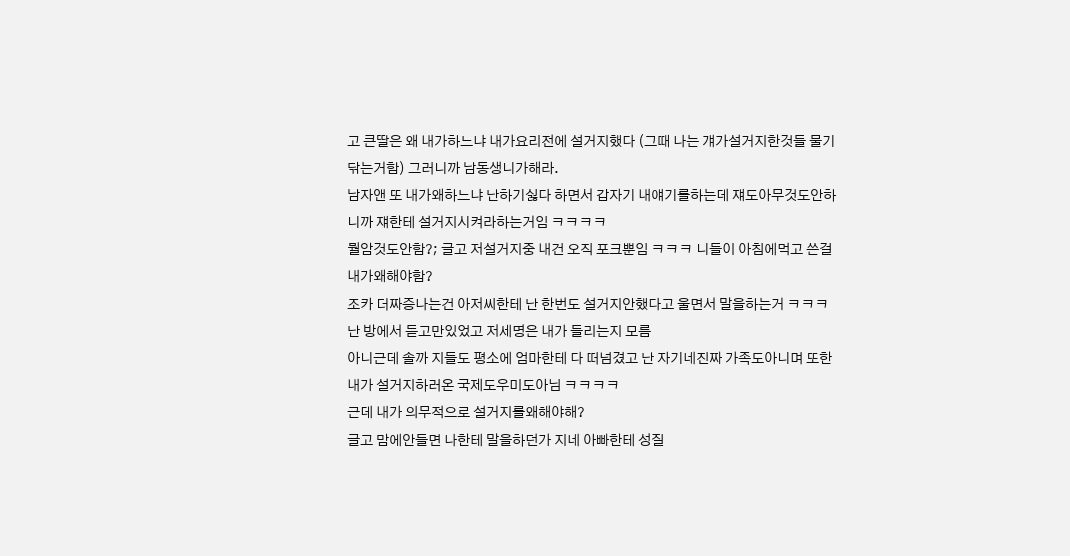고 큰딸은 왜 내가하느냐 내가요리전에 설거지했다 (그때 나는 걔가설거지한것들 물기닦는거함) 그러니까 남동생니가해라.
남자앤 또 내가왜하느냐 난하기싫다 하면서 갑자기 내얘기를하는데 쟤도아무것도안하니까 쟤한테 설거지시켜라하는거임 ㅋㅋㅋㅋ
뭘암것도안함?; 글고 저설거지중 내건 오직 포크뿐임 ㅋㅋㅋ 니들이 아침에먹고 쓴걸 내가왜해야함?
조카 더짜증나는건 아저씨한테 난 한번도 설거지안했다고 울면서 말을하는거 ㅋㅋㅋ
난 방에서 듣고만있었고 저세명은 내가 들리는지 모름
아니근데 솔까 지들도 평소에 엄마한테 다 떠넘겼고 난 자기네진짜 가족도아니며 또한 내가 설거지하러온 국제도우미도아님 ㅋㅋㅋㅋ
근데 내가 의무적으로 설거지를왜해야해?
글고 맘에안들면 나한테 말을하던가 지네 아빠한테 성질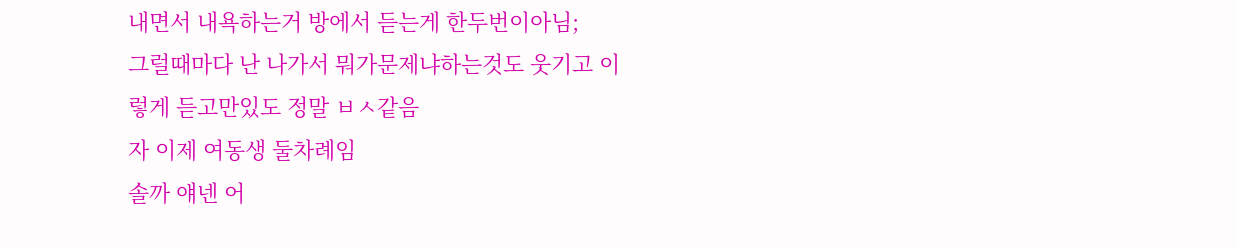내면서 내욕하는거 방에서 듣는게 한두번이아님;
그럴때마다 난 나가서 뭐가문제냐하는것도 웃기고 이렇게 듣고만있도 정말 ㅂㅅ같음
자 이제 여동생 둘차례임
솔까 얘넨 어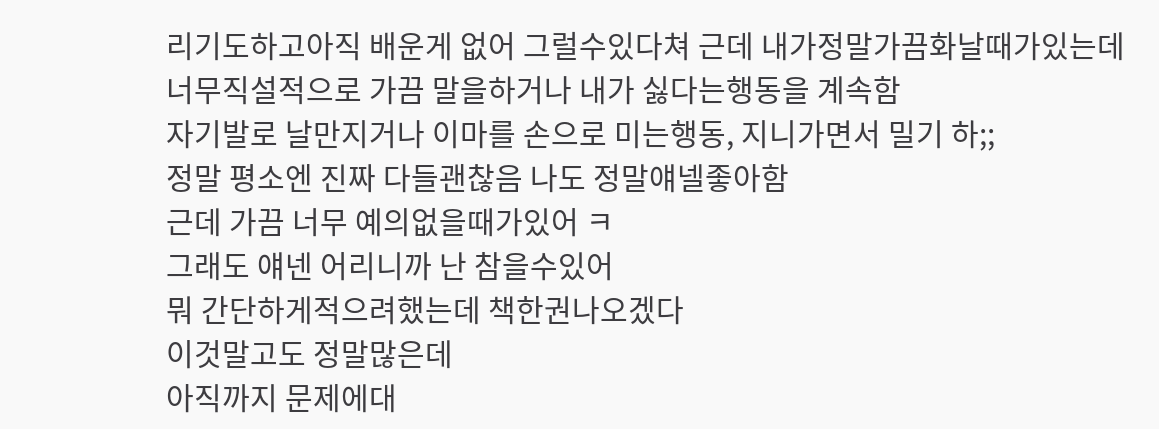리기도하고아직 배운게 없어 그럴수있다쳐 근데 내가정말가끔화날때가있는데
너무직설적으로 가끔 말을하거나 내가 싫다는행동을 계속함
자기발로 날만지거나 이마를 손으로 미는행동, 지니가면서 밀기 하;;
정말 평소엔 진짜 다들괜찮음 나도 정말얘넬좋아함
근데 가끔 너무 예의없을때가있어 ㅋ
그래도 얘넨 어리니까 난 참을수있어
뭐 간단하게적으려했는데 책한권나오겠다
이것말고도 정말많은데
아직까지 문제에대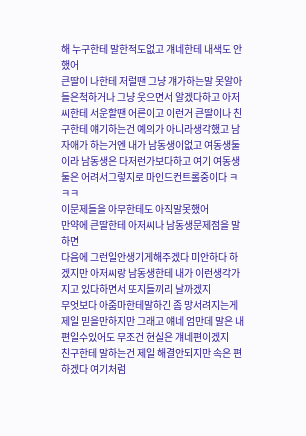해 누구한테 말한적도없고 걔네한테 내색도 안했어
큰딸이 나한테 저럴땐 그냥 걔가하는말 못알아들은척하거나 그냥 웃으면서 알겠다하고 아저씨한테 서운할땐 어른이고 이런거 큰딸이나 친구한테 얘기하는건 예의가 아니라생각했고 남자애가 하는거엔 내가 남동생이없고 여동생둘이라 남동생은 다저런가보다하고 여기 여동생 둘은 어려서그렇지로 마인드컨트롤중이다 ㅋㅋㅋ
이문제들을 아무한테도 아직말못했어
만약에 큰딸한테 아저씨나 남동생문제점을 말하면
다음에 그런일안생기게해주겠다 미안하다 하겠지만 아저씨랑 남동생한테 내가 이런생각가지고 있다하면서 또지들끼리 날까겠지
무엇보다 아줌마한테말하긴 좀 망서려지는게
제일 믿을만하지만 그래고 얘네 엄만데 말은 내편일수있어도 무조건 현실은 걔네편이겠지
친구한테 말하는건 제일 해결안되지만 속은 편하겠다 여기처럼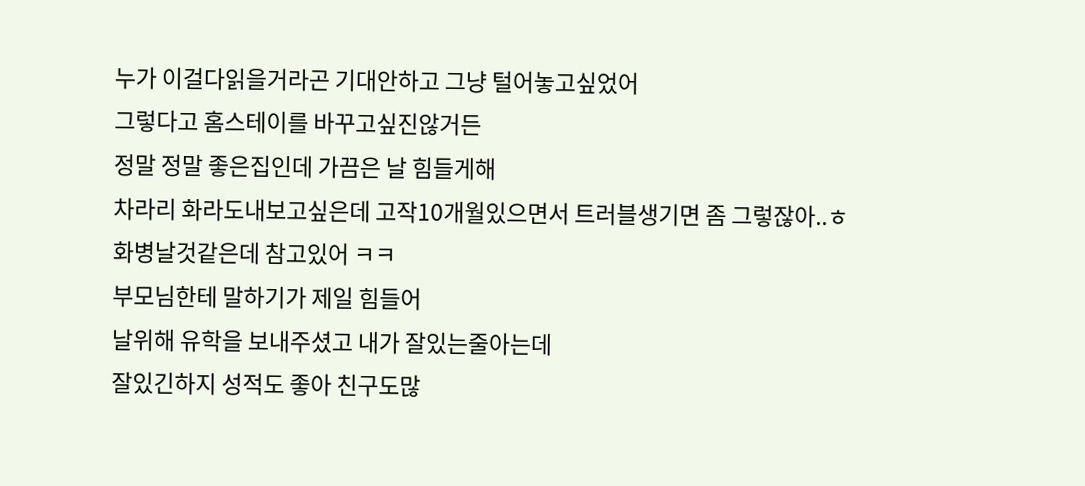누가 이걸다읽을거라곤 기대안하고 그냥 털어놓고싶었어
그렇다고 홈스테이를 바꾸고싶진않거든
정말 정말 좋은집인데 가끔은 날 힘들게해
차라리 화라도내보고싶은데 고작10개월있으면서 트러블생기면 좀 그렇잖아..ㅎ
화병날것같은데 참고있어 ㅋㅋ
부모님한테 말하기가 제일 힘들어
날위해 유학을 보내주셨고 내가 잘있는줄아는데
잘있긴하지 성적도 좋아 친구도많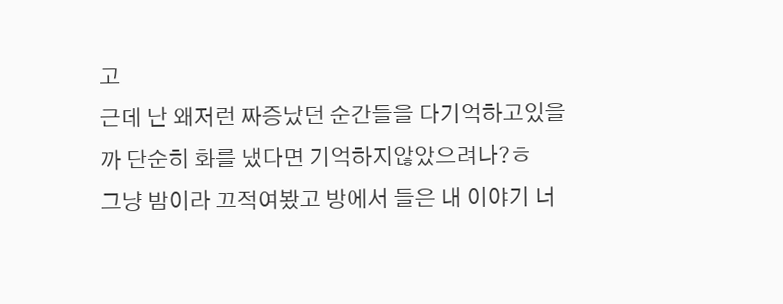고
근데 난 왜저런 짜증났던 순간들을 다기억하고있을까 단순히 화를 냈다면 기억하지않았으려나?ㅎ
그냥 밤이라 끄적여봤고 방에서 들은 내 이야기 너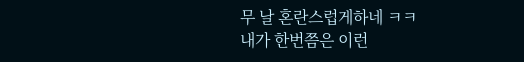무 날 혼란스럽게하네 ㅋㅋ
내가 한번쯤은 이런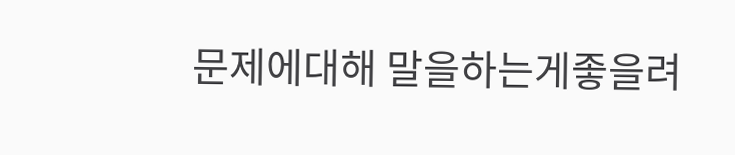문제에대해 말을하는게좋을려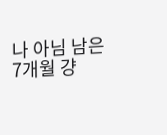나 아님 남은7개월 걍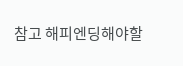참고 해피엔딩해야할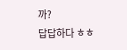까?
답답하다 ㅎㅎ